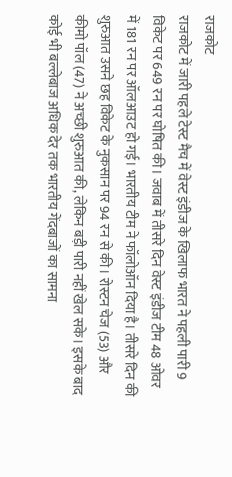राजकोट
राजकोट में जारी पहले टेस्ट मैच में वेस्ट इंडीज के खिलाफ भारत ने पहली पारी 9 विकेट पर 649 रन पर घोषित की। जवाब में तीसरे दिन वेस्ट इंडीज टीम 48 ओवर में 181 रन पर ऑलआउट हो गई। भारतीय टीम ने फॉलोऑन दिया है। तीसरे दिन की शुरुआत उसने छह विकेट के नुकसान पर 94 रन से की। रोस्टन चेज (53) और कीमो पॉल (47) ने अच्छी शुरुआत की, लेकिन बड़ी पारी नहीं खेल सके। इसके बाद कोई भी बल्लेबाज अधिक देर तक भारतीय गेंदबाजों का सामना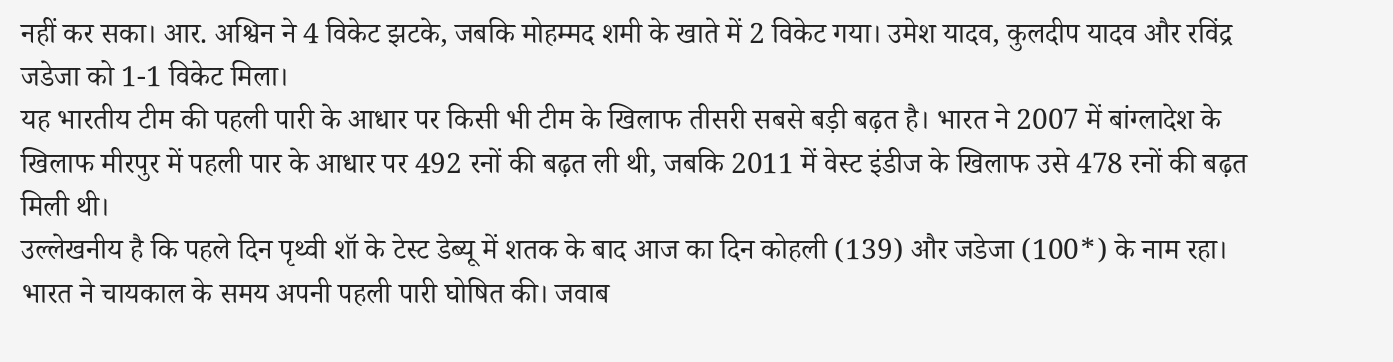नहीं कर सका। आर. अश्विन ने 4 विकेट झटके, जबकि मोहम्मद शमी के खाते में 2 विकेट गया। उमेश यादव, कुलदीप यादव और रविंद्र जडेजा को 1-1 विकेट मिला।
यह भारतीय टीम की पहली पारी के आधार पर किसी भी टीम के खिलाफ तीसरी सबसे बड़ी बढ़त है। भारत ने 2007 में बांग्लादेश के खिलाफ मीरपुर में पहली पार के आधार पर 492 रनों की बढ़त ली थी, जबकि 2011 में वेस्ट इंडीज के खिलाफ उसे 478 रनों की बढ़त मिली थी।
उल्लेखनीय है कि पहले दिन पृथ्वी शॉ के टेस्ट डेब्यू में शतक के बाद आज का दिन कोहली (139) और जडेजा (100*) के नाम रहा। भारत ने चायकाल के समय अपनी पहली पारी घोषित की। जवाब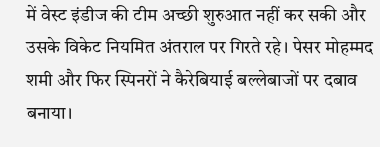में वेस्ट इंडीज की टीम अच्छी शुरुआत नहीं कर सकी और उसके विकेट नियमित अंतराल पर गिरते रहे। पेसर मोहम्मद शमी और फिर स्पिनरों ने कैरेबियाई बल्लेबाजों पर दबाव बनाया।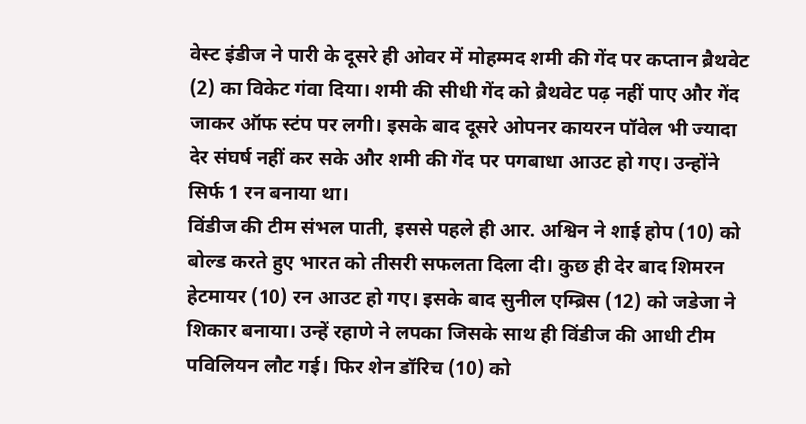वेस्ट इंडीज ने पारी के दूसरे ही ओवर में मोहम्मद शमी की गेंद पर कप्तान ब्रैथवेट (2) का विकेट गंवा दिया। शमी की सीधी गेंद को ब्रैथवेट पढ़ नहीं पाए और गेंद जाकर ऑफ स्टंप पर लगी। इसके बाद दूसरे ओपनर कायरन पॉवेल भी ज्यादा देर संघर्ष नहीं कर सके और शमी की गेंद पर पगबाधा आउट हो गए। उन्होंने सिर्फ 1 रन बनाया था।
विंडीज की टीम संभल पाती, इससे पहले ही आर. अश्विन ने शाई होप (10) को बोल्ड करते हुए भारत को तीसरी सफलता दिला दी। कुछ ही देर बाद शिमरन हेटमायर (10) रन आउट हो गए। इसके बाद सुनील एम्ब्रिस (12) को जडेजा ने शिकार बनाया। उन्हें रहाणे ने लपका जिसके साथ ही विंडीज की आधी टीम पविलियन लौट गई। फिर शेन डॉरिच (10) को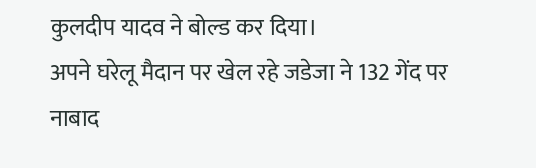कुलदीप यादव ने बोल्ड कर दिया।
अपने घरेलू मैदान पर खेल रहे जडेजा ने 132 गेंद पर नाबाद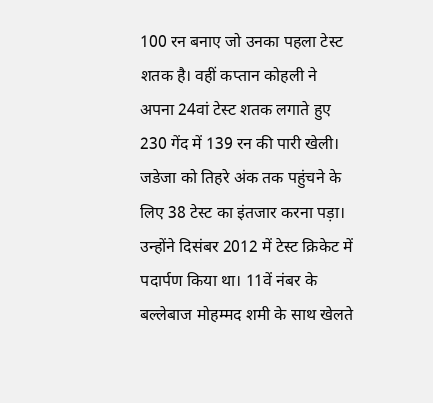100 रन बनाए जो उनका पहला टेस्ट शतक है। वहीं कप्तान कोहली ने अपना 24वां टेस्ट शतक लगाते हुए 230 गेंद में 139 रन की पारी खेली। जडेजा को तिहरे अंक तक पहुंचने के लिए 38 टेस्ट का इंतजार करना पड़ा। उन्होंने दिसंबर 2012 में टेस्ट क्रिकेट में पदार्पण किया था। 11वें नंबर के बल्लेबाज मोहम्मद शमी के साथ खेलते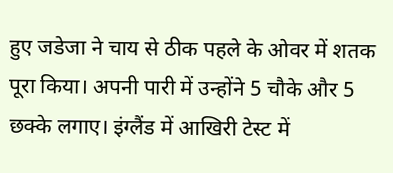हुए जडेजा ने चाय से ठीक पहले के ओवर में शतक पूरा किया। अपनी पारी में उन्होंने 5 चौके और 5 छक्के लगाए। इंग्लैंड में आखिरी टेस्ट में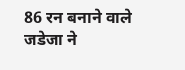86 रन बनाने वाले जडेजा ने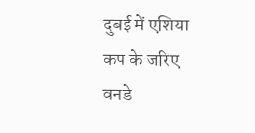दुबई में एशिया कप के जरिए वनडे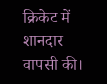क्रिकेट में शानदार वापसी की।